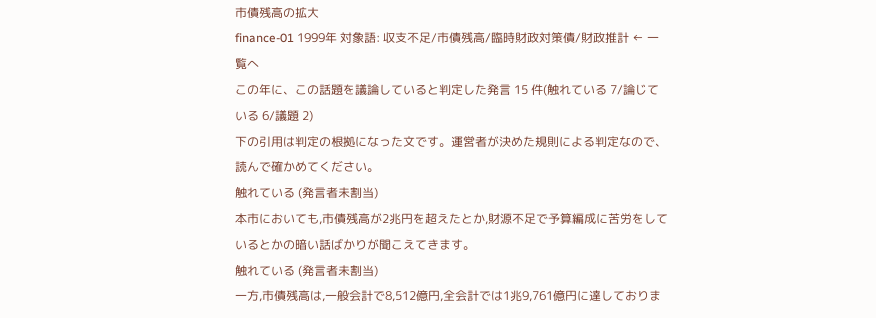市債残高の拡大
finance-01 1999年 対象語: 収支不足/市債残高/臨時財政対策債/財政推計 ← 一覧へ
この年に、この話題を議論していると判定した発言 15 件(触れている 7/論じている 6/議題 2)
下の引用は判定の根拠になった文です。運営者が決めた規則による判定なので、読んで確かめてください。
触れている (発言者未割当)
本市においても,市債残高が2兆円を超えたとか,財源不足で予算編成に苦労をしているとかの暗い話ばかりが聞こえてきます。
触れている (発言者未割当)
一方,市債残高は,一般会計で8,512億円,全会計では1兆9,761億円に達しておりま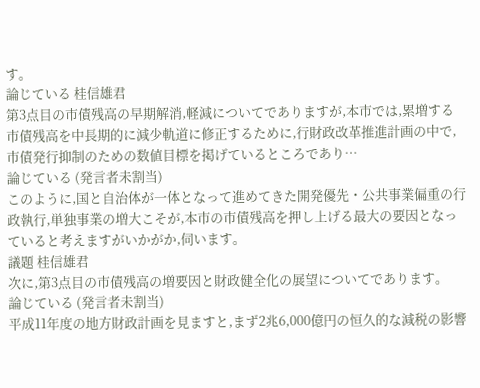す。
論じている 桂信雄君
第3点目の市債残高の早期解消,軽減についてでありますが,本市では,累増する市債残高を中長期的に減少軌道に修正するために,行財政改革推進計画の中で,市債発行抑制のための数値目標を掲げているところであり…
論じている (発言者未割当)
このように,国と自治体が一体となって進めてきた開発優先・公共事業偏重の行政執行,単独事業の増大こそが,本市の市債残高を押し上げる最大の要因となっていると考えますがいかがか,伺います。
議題 桂信雄君
次に,第3点目の市債残高の増要因と財政健全化の展望についてであります。
論じている (発言者未割当)
平成11年度の地方財政計画を見ますと,まず2兆6,000億円の恒久的な減税の影響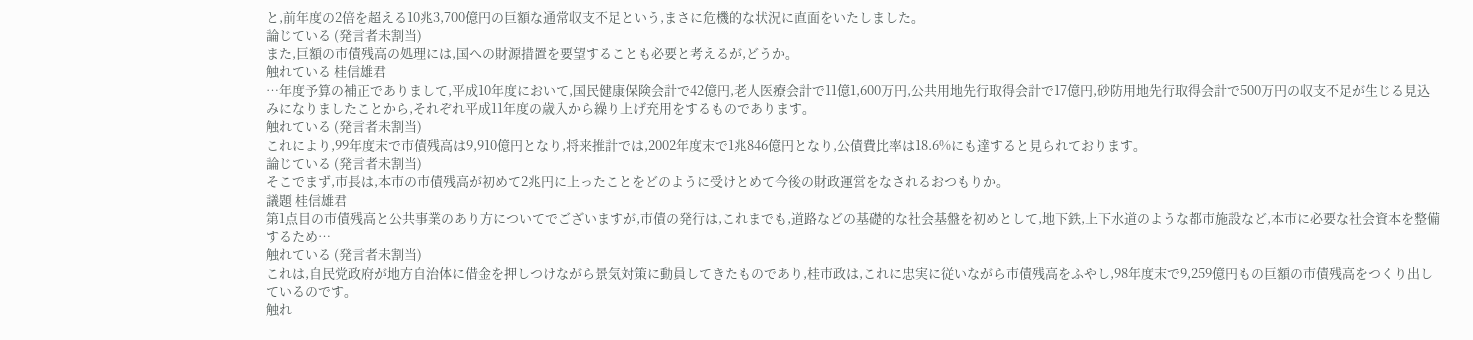と,前年度の2倍を超える10兆3,700億円の巨額な通常収支不足という,まさに危機的な状況に直面をいたしました。
論じている (発言者未割当)
また,巨額の市債残高の処理には,国への財源措置を要望することも必要と考えるが,どうか。
触れている 桂信雄君
…年度予算の補正でありまして,平成10年度において,国民健康保険会計で42億円,老人医療会計で11億1,600万円,公共用地先行取得会計で17億円,砂防用地先行取得会計で500万円の収支不足が生じる見込みになりましたことから,それぞれ平成11年度の歳入から繰り上げ充用をするものであります。
触れている (発言者未割当)
これにより,99年度末で市債残高は9,910億円となり,将来推計では,2002年度末で1兆846億円となり,公債費比率は18.6%にも達すると見られております。
論じている (発言者未割当)
そこでまず,市長は,本市の市債残高が初めて2兆円に上ったことをどのように受けとめて今後の財政運営をなされるおつもりか。
議題 桂信雄君
第1点目の市債残高と公共事業のあり方についてでございますが,市債の発行は,これまでも,道路などの基礎的な社会基盤を初めとして,地下鉄,上下水道のような都市施設など,本市に必要な社会資本を整備するため…
触れている (発言者未割当)
これは,自民党政府が地方自治体に借金を押しつけながら景気対策に動員してきたものであり,桂市政は,これに忠実に従いながら市債残高をふやし,98年度末で9,259億円もの巨額の市債残高をつくり出しているのです。
触れ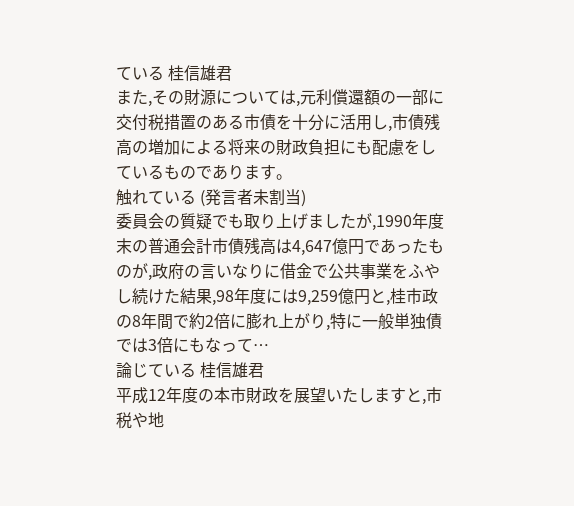ている 桂信雄君
また,その財源については,元利償還額の一部に交付税措置のある市債を十分に活用し,市債残高の増加による将来の財政負担にも配慮をしているものであります。
触れている (発言者未割当)
委員会の質疑でも取り上げましたが,1990年度末の普通会計市債残高は4,647億円であったものが,政府の言いなりに借金で公共事業をふやし続けた結果,98年度には9,259億円と,桂市政の8年間で約2倍に膨れ上がり,特に一般単独債では3倍にもなって…
論じている 桂信雄君
平成12年度の本市財政を展望いたしますと,市税や地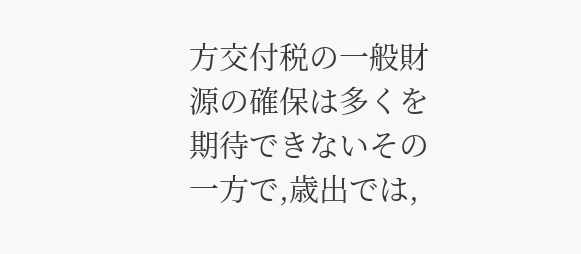方交付税の一般財源の確保は多くを期待できないその一方で,歳出では,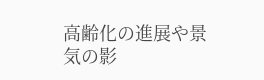高齢化の進展や景気の影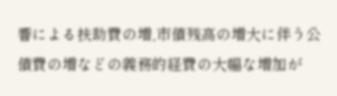響による扶助費の増,市債残高の増大に伴う公債費の増などの義務的経費の大幅な増加が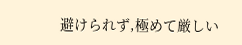避けられず,極めて厳しい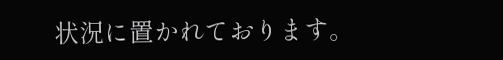状況に置かれております。